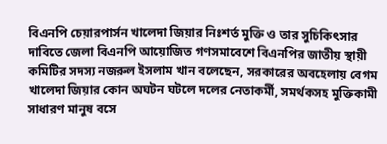বিএনপি চেয়ারপার্সন খালেদা জিয়ার নিঃশর্ত মুক্তি ও তার সুচিকিৎসার দাবিতে জেলা বিএনপি আয়োজিত গণসমাবেশে বিএনপির জাতীয় স্থায়ী কমিটির সদস্য নজরুল ইসলাম খান বলেছেন, সরকারের অবহেলায় বেগম খালেদা জিয়ার কোন অঘটন ঘটলে দলের নেতাকর্মী, সমর্থকসহ মুক্তিকামী সাধারণ মানুষ বসে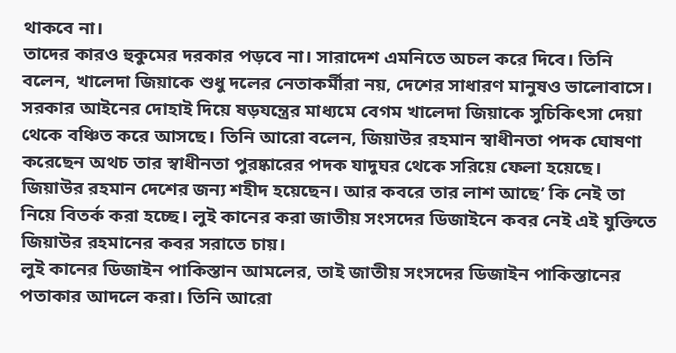থাকবে না।
তাদের কারও হুকুমের দরকার পড়বে না। সারাদেশ এমনিতে অচল করে দিবে। তিনি বলেন, খালেদা জিয়াকে শুধু দলের নেতাকর্মীরা নয়, দেশের সাধারণ মানুষও ভালোবাসে। সরকার আইনের দোহাই দিয়ে ষড়যন্ত্রের মাধ্যমে বেগম খালেদা জিয়াকে সুচিকিৎসা দেয়া থেকে বঞ্চিত করে আসছে। তিনি আরো বলেন, জিয়াউর রহমান স্বাধীনতা পদক ঘোষণা করেছেন অথচ তার স্বাধীনতা পুরষ্কারের পদক যাদুঘর থেকে সরিয়ে ফেলা হয়েছে। জিয়াউর রহমান দেশের জন্য শহীদ হয়েছেন। আর কবরে তার লাশ আছে’ কি নেই তা নিয়ে বিতর্ক করা হচ্ছে। লুই কানের করা জাতীয় সংসদের ডিজাইনে কবর নেই এই যুক্তিতে জিয়াউর রহমানের কবর সরাতে চায়।
লুই কানের ডিজাইন পাকিস্তান আমলের, তাই জাতীয় সংসদের ডিজাইন পাকিস্তানের পতাকার আদলে করা। তিনি আরো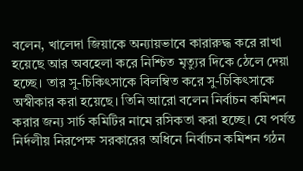বলেন, খালেদা জিয়াকে অন্যায়ভাবে কারারুদ্ধ করে রাখা হয়েছে আর অবহেলা করে নিশ্চিত মৃত্যুর দিকে ঠেলে দেয়া হচ্ছে। তার সু-চিকিৎসাকে বিলম্বিত করে সু-চিকিৎসাকে অস্বীকার করা হয়েছে। তিনি আরো বলেন নির্বাচন কমিশন করার জন্য সার্চ কমিটির নামে রসিকতা করা হচ্ছে। যে পর্যন্ত নির্দলীয় নিরপেক্ষ সরকারের অধিনে নির্বাচন কমিশন গঠন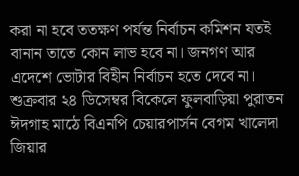করা না হবে ততক্ষণ পর্যন্ত নির্বাচন কমিশন যতই বানান তাতে কোন লাভ হবে না। জনগণ আর এদেশে ভোটার বিহীন নির্বাচন হতে দেবে না।
শুক্রবার ২৪ ডিসেম্বর বিকেলে ফুলবাড়িয়া পুরাতন ঈদগাহ মাঠে বিএনপি চেয়ারপার্সন বেগম খালেদা জিয়ার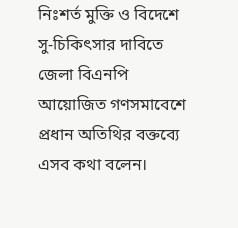নিঃশর্ত মুক্তি ও বিদেশে সু-চিকিৎসার দাবিতে জেলা বিএনপি আয়োজিত গণসমাবেশে প্রধান অতিথির বক্তব্যে এসব কথা বলেন।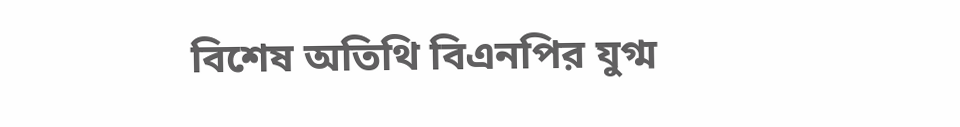বিশেষ অতিথি বিএনপির যুগ্ম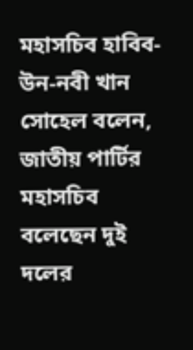মহাসচিব হাবিব-উন-নবী খান সোহেল বলেন, জাতীয় পার্টির মহাসচিব বলেছেন দুই দলের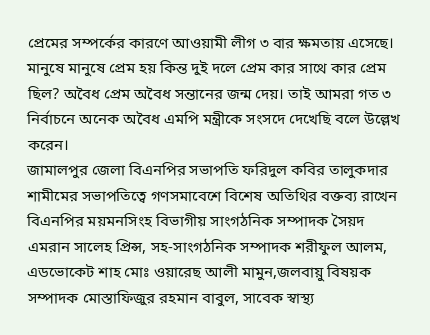প্রেমের সম্পর্কের কারণে আওয়ামী লীগ ৩ বার ক্ষমতায় এসেছে। মানুষে মানুষে প্রেম হয় কিন্ত দুই দলে প্রেম কার সাথে কার প্রেম ছিল? অবৈধ প্রেম অবৈধ সন্তানের জন্ম দেয়। তাই আমরা গত ৩ নির্বাচনে অনেক অবৈধ এমপি মন্ত্রীকে সংসদে দেখেছি বলে উল্লেখ করেন।
জামালপুর জেলা বিএনপির সভাপতি ফরিদুল কবির তালুকদার শামীমের সভাপতিত্বে গণসমাবেশে বিশেষ অতিথির বক্তব্য রাখেন বিএনপির ময়মনসিংহ বিভাগীয় সাংগঠনিক সম্পাদক সৈয়দ এমরান সালেহ প্রিন্স, সহ-সাংগঠনিক সম্পাদক শরীফুল আলম, এডভোকেট শাহ মোঃ ওয়ারেছ আলী মামুন,জলবায়ু বিষয়ক সম্পাদক মোস্তাফিজুর রহমান বাবুল, সাবেক স্বাস্থ্য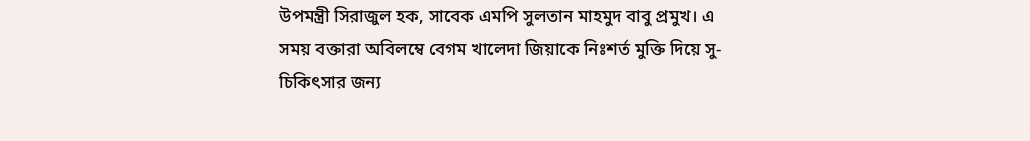উপমন্ত্রী সিরাজুল হক, সাবেক এমপি সুলতান মাহমুদ বাবু প্রমুখ। এ সময় বক্তারা অবিলম্বে বেগম খালেদা জিয়াকে নিঃশর্ত মুক্তি দিয়ে সু-চিকিৎসার জন্য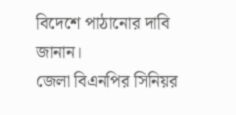বিদেশে পাঠানোর দাবি জানান।
জেলা বিএনপির সিনিয়র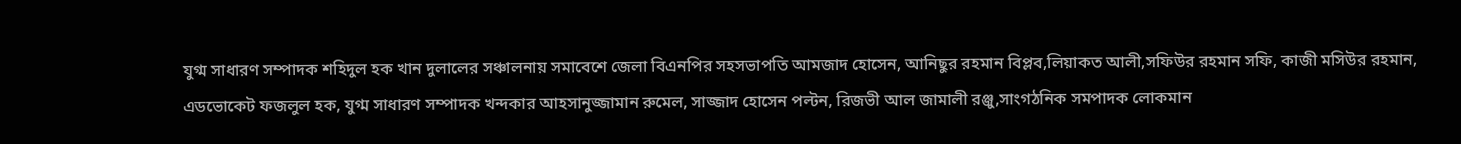যুগ্ম সাধারণ সম্পাদক শহিদুল হক খান দুলালের সঞ্চালনায় সমাবেশে জেলা বিএনপির সহসভাপতি আমজাদ হোসেন, আনিছুর রহমান বিপ্লব,লিয়াকত আলী,সফিউর রহমান সফি, কাজী মসিউর রহমান, এডভোকেট ফজলুল হক, যুগ্ম সাধারণ সম্পাদক খন্দকার আহসানুজ্জামান রুমেল, সাজ্জাদ হোসেন পল্টন, রিজভী আল জামালী রঞ্জু,সাংগঠনিক সমপাদক লোকমান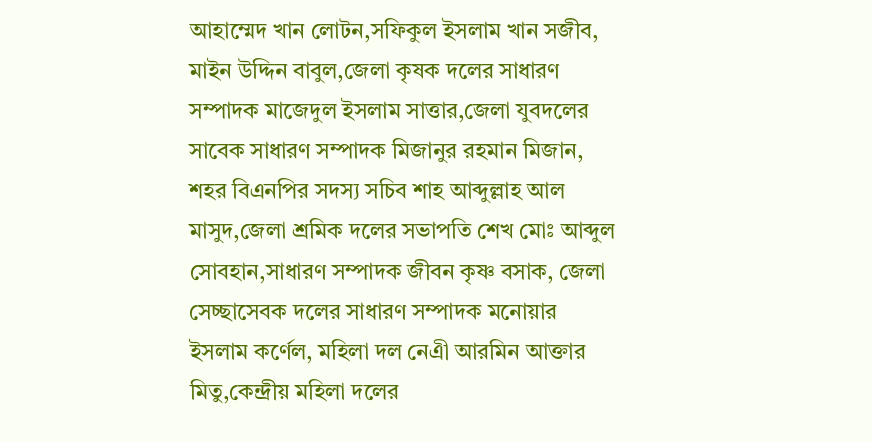আহাম্মেদ খান লোটন,সফিকুল ইসলাম খান সজীব, মাইন উদ্দিন বাবুল,জেলা কৃষক দলের সাধারণ সম্পাদক মাজেদুল ইসলাম সাত্তার,জেলা যুবদলের সাবেক সাধারণ সম্পাদক মিজানুর রহমান মিজান,
শহর বিএনপির সদস্য সচিব শাহ আব্দুল্লাহ আল মাসুদ,জেলা শ্রমিক দলের সভাপতি শেখ মোঃ আব্দুল সোবহান,সাধারণ সম্পাদক জীবন কৃষ্ণ বসাক, জেলা সেচ্ছাসেবক দলের সাধারণ সম্পাদক মনোয়ার ইসলাম কর্ণেল, মহিলা দল নেএী আরমিন আক্তার মিতু,কেন্দ্রীয় মহিলা দলের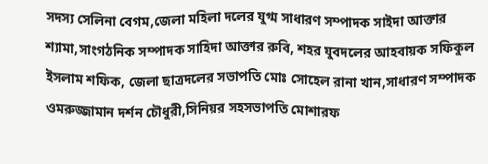সদস্য সেলিনা বেগম,জেলা মহিলা দলের যুগ্ম সাধারণ সম্পাদক সাইদা আক্তার শ্যামা,সাংগঠনিক সম্পাদক সাহিদা আক্তার রুবি, শহর যুবদলের আহবায়ক সফিকুল ইসলাম শফিক, জেলা ছাত্রদলের সভাপতি মোঃ সোহেল রানা খান,সাধারণ সম্পাদক ওমরুজ্জামান দর্শন চৌধুরী,সিনিয়র সহসভাপতি মোশারফ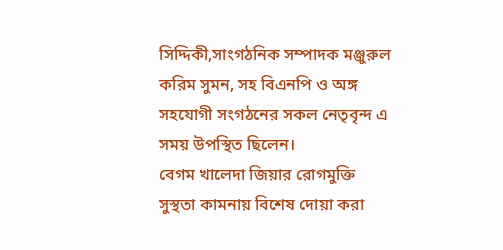সিদ্দিকী,সাংগঠনিক সম্পাদক মঞ্জুরুল করিম সুমন, সহ বিএনপি ও অঙ্গ সহযোগী সংগঠনের সকল নেতৃবৃন্দ এ সময় উপস্থিত ছিলেন।
বেগম খালেদা জিয়ার রোগমুক্তি সুস্থতা কামনায় বিশেষ দোয়া করা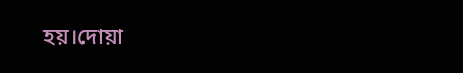হয়।দোয়া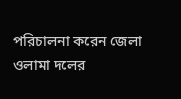পরিচালনা করেন জেলা ওলামা দলের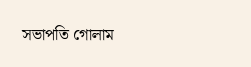সভাপতি গোলাম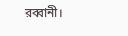রব্বানী।